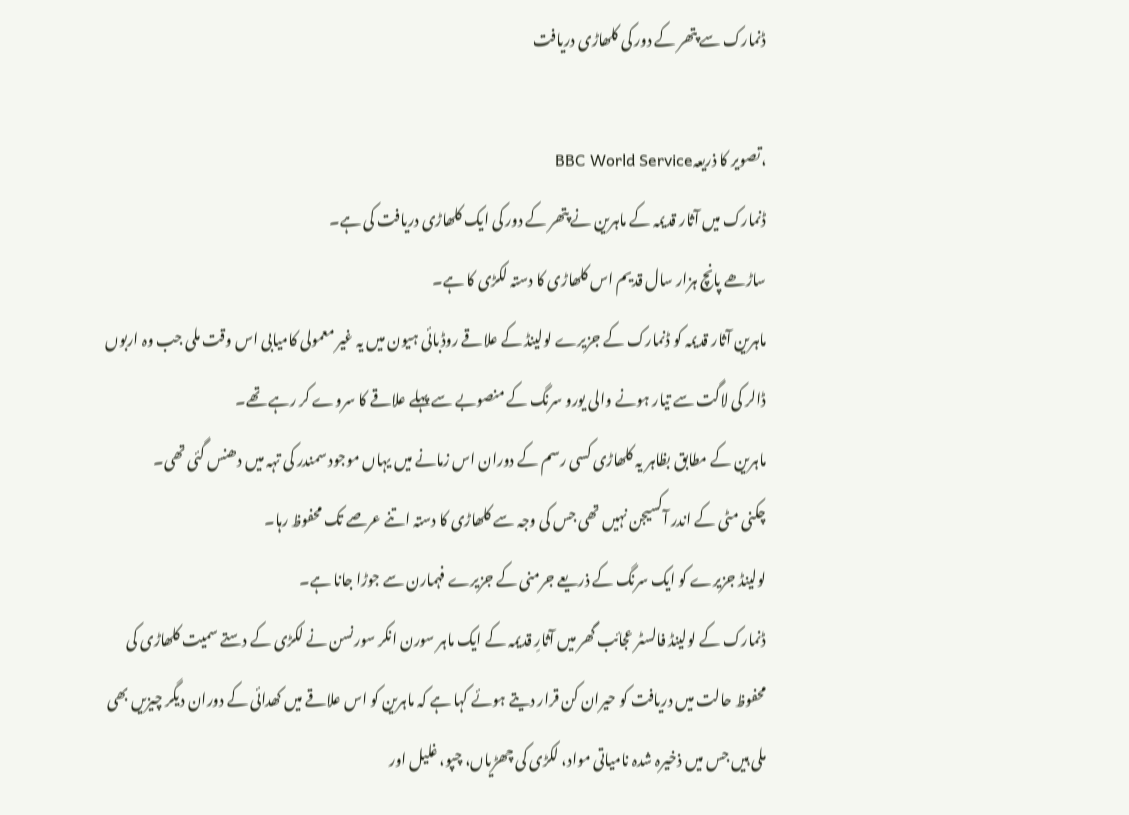ڈنمارک سے پتھر کے دور کی کلھاڑی دریافت

،تصویر کا ذریعہBBC World Service
ڈنمارک میں آثار قدیمہ کے ماہرین نے پتھر کے دور کی ایک کلھاڑی دریافت کی ہے۔
ساڑھے پانچ ہزار سال قدیم اس کلھاڑی کا دستہ لکڑی کا ہے۔
ماہرین آثار قدیمہ کو ڈنمارک کے جزیرے لولینڈ کے علاقے روڈبائی ہیون میں یہ غیر معمولی کامیابی اس وقت ملی جب وہ اربوں ڈالر کی لاگت سے تیار ہونے والی یورو سرنگ کے منصوبے سے پہلے علاقے کا سروے کر رہے تھے۔
ماہرین کے مطابق بظاہر یہ کلھاڑی کسی رسم کے دوران اس زمانے میں یہاں موجود سمندر کی تہہ میں دھنس گئی تھی۔
چکنی مٹی کے اندر آکسیجن نہیں تھی جس کی وجہ سے کلھاڑی کا دستہ اتنے عرصے تک محفوظ رہا۔
لولینڈ جزیرے کو ایک سرنگ کے ذریعے جرمنی کے جزیرے فہمارن سے جوڑا جانا ہے۔
ڈنمارک کے لولینڈ فالسٹر عجائب گھر میں آثارِ قدیمہ کے ایک ماہر سورن انکر سورنسن نے لکڑی کے دستے سمیت کلھاڑی کی محفوظ حالت میں دریافت کو حیران کن قرار دیتے ہوئے کہا ہے کہ ماہرین کو اس علاقے میں کھدائی کے دوران دیگر چیزیں بھی ملی ہیں جس میں ذخیرہ شدہ نامیاتی مواد، لکڑی کی چھڑیاں، چپو، غلیل اور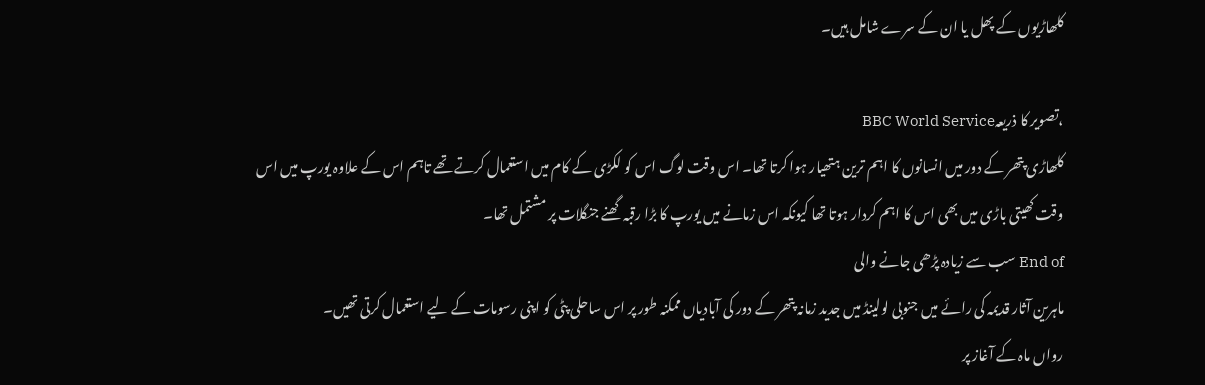کلھاڑیوں کے پھل یا ان کے سرے شامل ہیں۔

،تصویر کا ذریعہBBC World Service
کلھاڑی پتھر کے دور میں انسانوں کا اہم ترین ہتھیار ہوا کرتا تھا۔ اس وقت لوگ اس کو لکڑی کے کام میں استعمال کرتے تھے تاہم اس کے علاوہ یورپ میں اس وقت کھیتی باڑی میں بھی اس کا اہم کردار ہوتا تھا کیونکہ اس زمانے میں یورپ کا بڑا رقبہ گھنے جنگلات پر مشتمل تھا۔
End of سب سے زیادہ پڑھی جانے والی
ماہرین آثار قدیمہ کی رائے میں جنوبی لولینڈ میں جدید زمانہ پتھر کے دور کی آبادیاں ممکنہ طور پر اس ساحلی پٹی کو اپنی رسومات کے لیے استعمال کرتی تھیں۔
رواں ماہ کے آغاز پر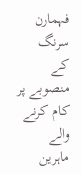فہمارن سرنگ کے منصوبے پر کام کرنے والے ماہرین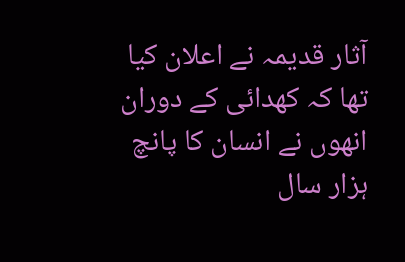آثار قدیمہ نے اعلان کیا تھا کہ کھدائی کے دوران انھوں نے انسان کا پانچ ہزار سال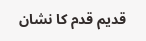قدیم قدم کا نشان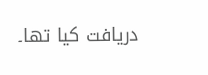دریافت کیا تھا۔